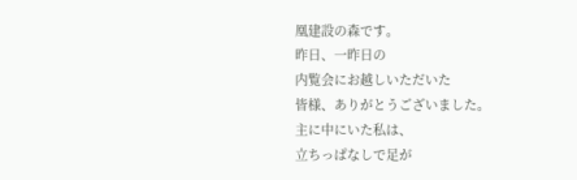凰建設の森です。
昨日、一昨日の
内覧会にお越しいただいた
皆様、ありがとうございました。
主に中にいた私は、
立ちっぱなしで足が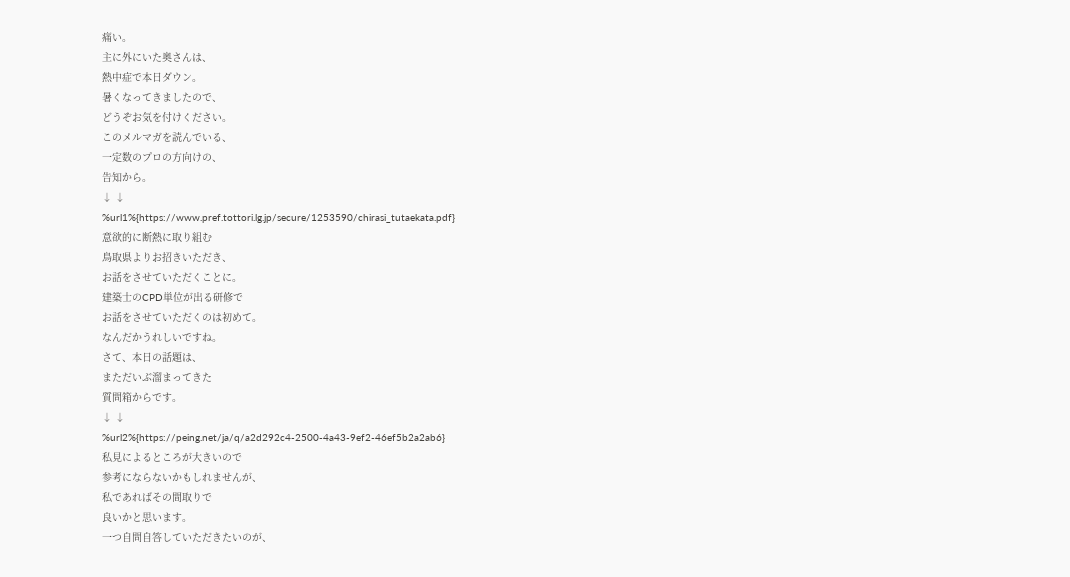痛い。
主に外にいた奥さんは、
熱中症で本日ダウン。
暑くなってきましたので、
どうぞお気を付けください。
このメルマガを読んでいる、
一定数のプロの方向けの、
告知から。
↓ ↓
%url1%{https://www.pref.tottori.lg.jp/secure/1253590/chirasi_tutaekata.pdf}
意欲的に断熱に取り組む
鳥取県よりお招きいただき、
お話をさせていただくことに。
建築士のCPD単位が出る研修で
お話をさせていただくのは初めて。
なんだかうれしいですね。
さて、本日の話題は、
まただいぶ溜まってきた
質問箱からです。
↓ ↓
%url2%{https://peing.net/ja/q/a2d292c4-2500-4a43-9ef2-46ef5b2a2ab6}
私見によるところが大きいので
参考にならないかもしれませんが、
私であればその間取りで
良いかと思います。
一つ自問自答していただきたいのが、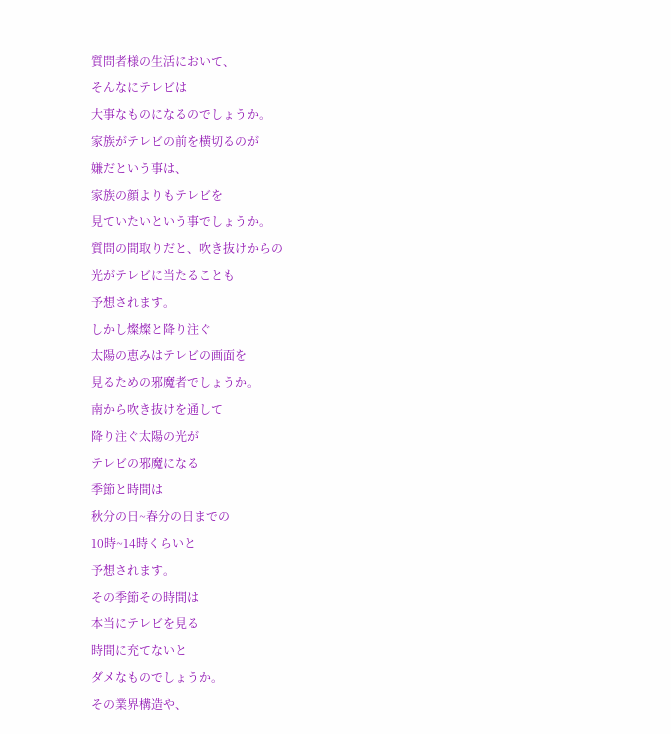質問者様の生活において、
そんなにテレビは
大事なものになるのでしょうか。
家族がテレビの前を横切るのが
嫌だという事は、
家族の顔よりもテレビを
見ていたいという事でしょうか。
質問の間取りだと、吹き抜けからの
光がテレビに当たることも
予想されます。
しかし燦燦と降り注ぐ
太陽の恵みはテレビの画面を
見るための邪魔者でしょうか。
南から吹き抜けを通して
降り注ぐ太陽の光が
テレビの邪魔になる
季節と時間は
秋分の日~春分の日までの
10時~14時くらいと
予想されます。
その季節その時間は
本当にテレビを見る
時間に充てないと
ダメなものでしょうか。
その業界構造や、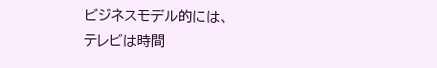ビジネスモデル的には、
テレビは時間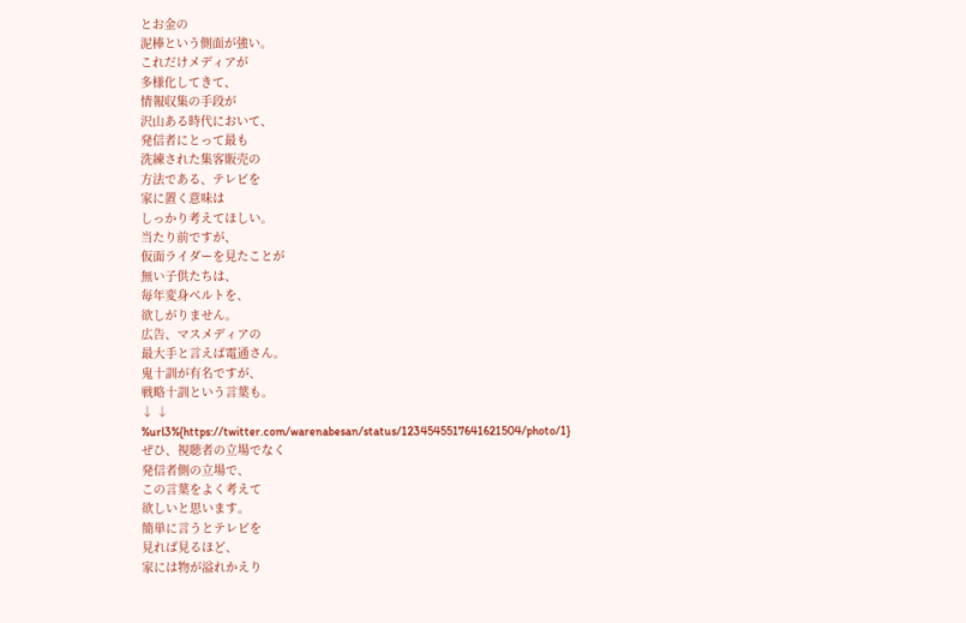とお金の
泥棒という側面が強い。
これだけメディアが
多様化してきて、
情報収集の手段が
沢山ある時代において、
発信者にとって最も
洗練された集客販売の
方法である、テレビを
家に置く意味は
しっかり考えてほしい。
当たり前ですが、
仮面ライダーを見たことが
無い子供たちは、
毎年変身ベルトを、
欲しがりません。
広告、マスメディアの
最大手と言えば電通さん。
鬼十訓が有名ですが、
戦略十訓という言葉も。
↓ ↓
%url3%{https://twitter.com/warenabesan/status/1234545517641621504/photo/1}
ぜひ、視聴者の立場でなく
発信者側の立場で、
この言葉をよく考えて
欲しいと思います。
簡単に言うとテレビを
見れば見るほど、
家には物が溢れかえり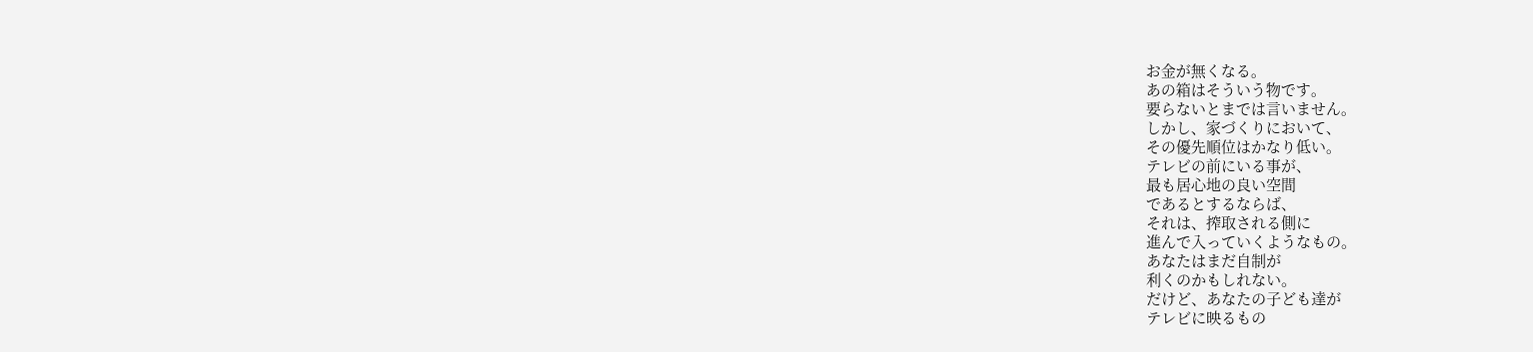お金が無くなる。
あの箱はそういう物です。
要らないとまでは言いません。
しかし、家づくりにおいて、
その優先順位はかなり低い。
テレビの前にいる事が、
最も居心地の良い空間
であるとするならば、
それは、搾取される側に
進んで入っていくようなもの。
あなたはまだ自制が
利くのかもしれない。
だけど、あなたの子ども達が
テレビに映るもの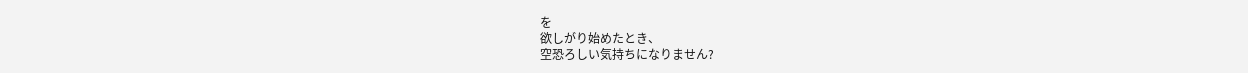を
欲しがり始めたとき、
空恐ろしい気持ちになりません?